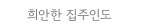희안한 집주인도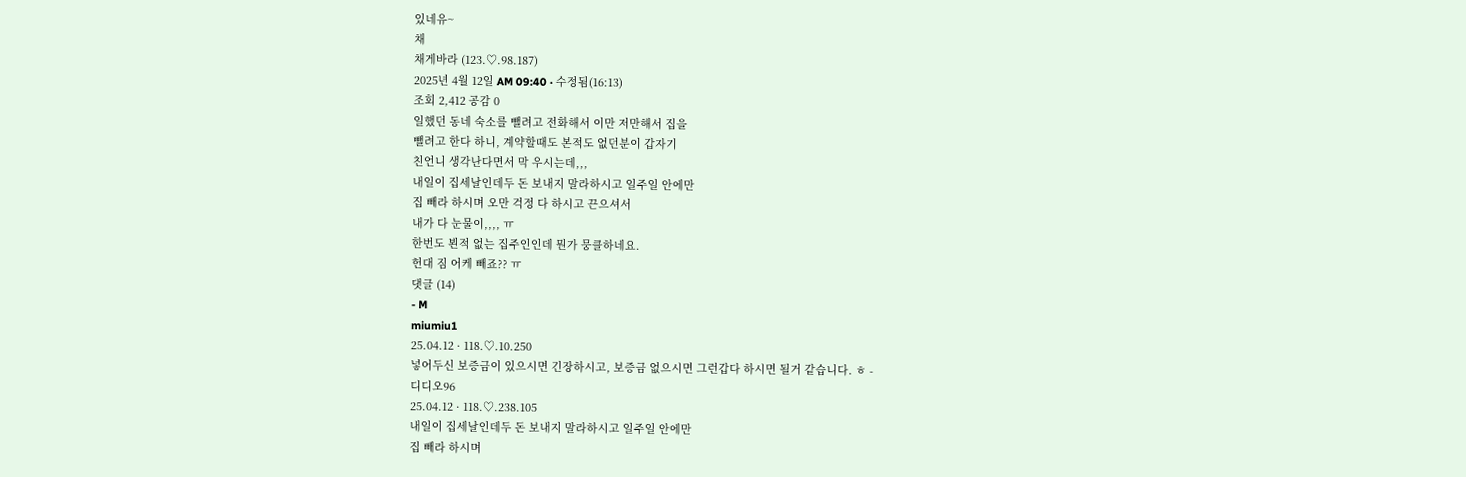있네유~
채
채게바라 (123.♡.98.187)
2025년 4월 12일 AM 09:40 · 수정됨(16:13)
조회 2,412 공감 0
일했던 동네 숙소를 뺄려고 전화해서 이만 저만해서 집을
뺄려고 한다 하니, 계약할때도 본적도 없던분이 갑자기
친언니 생각난다면서 막 우시는데,,,
내일이 집세날인데두 돈 보내지 말라하시고 일주일 안에만
집 빼라 하시며 오만 걱정 다 하시고 끈으셔서
내가 다 눈물이,,,, ㅠ
한번도 뵌적 없는 집주인인데 뭔가 뭉클하네요.
헌대 짐 어케 빼죠?? ㅠ
댓글 (14)
- M
miumiu1
25.04.12 · 118.♡.10.250
넣어두신 보증금이 있으시면 긴장하시고, 보증금 없으시면 그런갑다 하시면 될거 같습니다. ㅎ -
디디오96
25.04.12 · 118.♡.238.105
내일이 집세날인데두 돈 보내지 말라하시고 일주일 안에만
집 빼라 하시며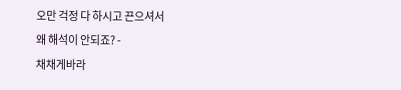오만 걱정 다 하시고 끈으셔서
왜 해석이 안되죠? -
채채게바라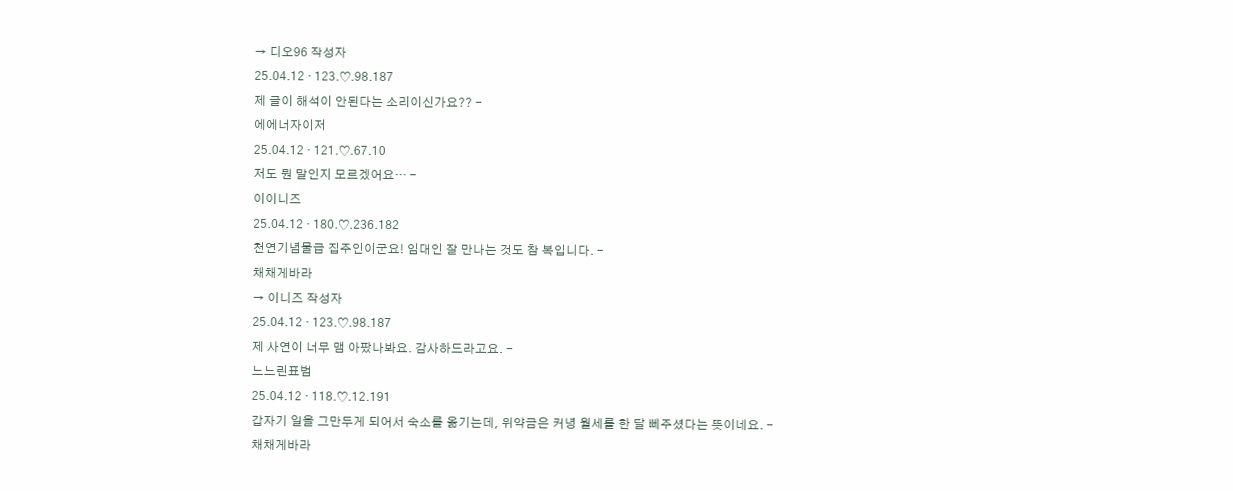→ 디오96 작성자
25.04.12 · 123.♡.98.187
제 글이 해석이 안된다는 소리이신가요?? -
에에너자이저
25.04.12 · 121.♡.67.10
저도 뭔 말인지 모르겠어요… -
이이니즈
25.04.12 · 180.♡.236.182
천연기념물급 집주인이군요! 임대인 잘 만나는 것도 참 복입니다. -
채채게바라
→ 이니즈 작성자
25.04.12 · 123.♡.98.187
제 사연이 너무 맴 아팠나봐요. 감사하드라고요. -
느느린표범
25.04.12 · 118.♡.12.191
갑자기 일을 그만두게 되어서 숙소를 옮기는데, 위약금은 커녕 월세를 한 달 뻬주셨다는 뜻이네요. -
채채게바라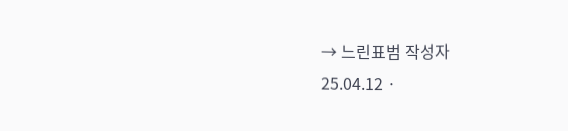→ 느린표범 작성자
25.04.12 ·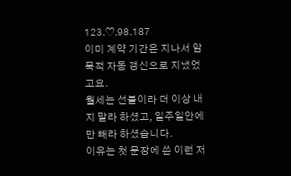123.♡.98.187
이미 계약 기간은 지나서 암묵적 자동 갱신으로 지냈었고요.
월세는 선불이라 더 이상 내지 말라 하셨고, 일주일안에만 빼라 하셨습니다.
이유는 첫 문장에 쓴 이런 저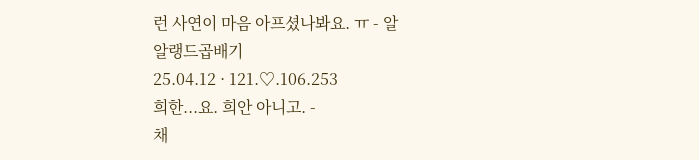런 사연이 마음 아프셨나봐요. ㅠ - 알
알랭드곱배기
25.04.12 · 121.♡.106.253
희한...요. 희안 아니고. -
채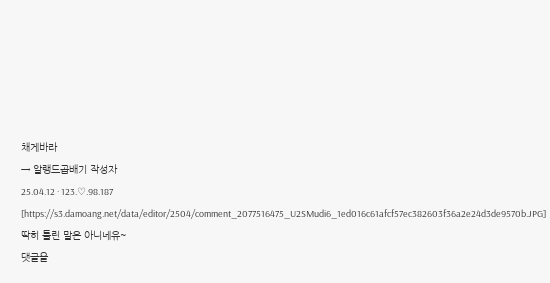채게바라
→ 알랭드곱배기 작성자
25.04.12 · 123.♡.98.187
[https://s3.damoang.net/data/editor/2504/comment_2077516475_U2SMudi6_1ed016c61afcf57ec382603f36a2e24d3de9570b.JPG]
딱히 틀린 말은 아니네유~
댓글을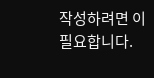작성하려면 이 필요합니다.